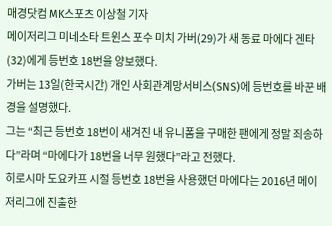매경닷컴 MK스포츠 이상철 기자
메이저리그 미네소타 트윈스 포수 미치 가버(29)가 새 동료 마에다 겐타(32)에게 등번호 18번을 양보했다.
가버는 13일(한국시간) 개인 사회관계망서비스(SNS)에 등번호를 바꾼 배경을 설명했다.
그는 “최근 등번호 18번이 새겨진 내 유니폼을 구매한 팬에게 정말 죄송하다”라며 “마에다가 18번을 너무 원했다”라고 전했다.
히로시마 도요카프 시절 등번호 18번을 사용했던 마에다는 2016년 메이저리그에 진출한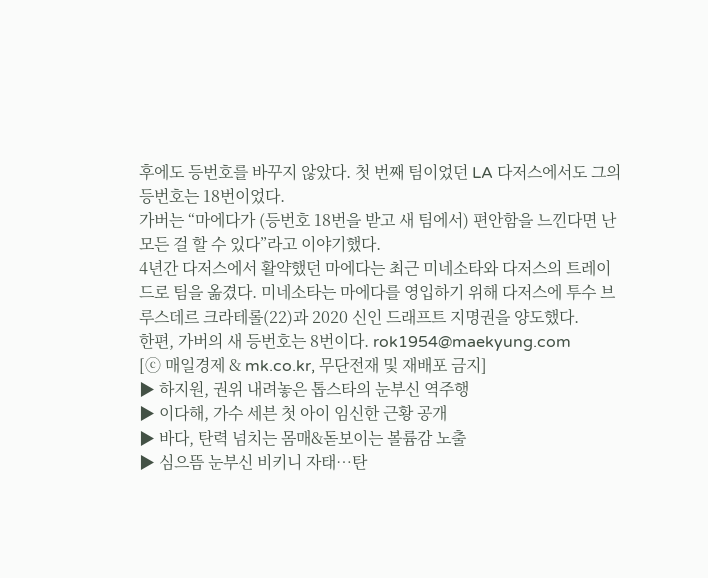후에도 등번호를 바꾸지 않았다. 첫 번째 팀이었던 LA 다저스에서도 그의 등번호는 18번이었다.
가버는 “마에다가 (등번호 18번을 받고 새 팀에서) 편안함을 느낀다면 난 모든 걸 할 수 있다”라고 이야기했다.
4년간 다저스에서 활약했던 마에다는 최근 미네소타와 다저스의 트레이드로 팀을 옮겼다. 미네소타는 마에다를 영입하기 위해 다저스에 투수 브루스데르 크라테롤(22)과 2020 신인 드래프트 지명권을 양도했다.
한편, 가버의 새 등번호는 8번이다. rok1954@maekyung.com
[ⓒ 매일경제 & mk.co.kr, 무단전재 및 재배포 금지]
▶ 하지원, 권위 내려놓은 톱스타의 눈부신 역주행
▶ 이다해, 가수 세븐 첫 아이 임신한 근황 공개
▶ 바다, 탄력 넘치는 몸매&돋보이는 볼륨감 노출
▶ 심으뜸 눈부신 비키니 자태…탄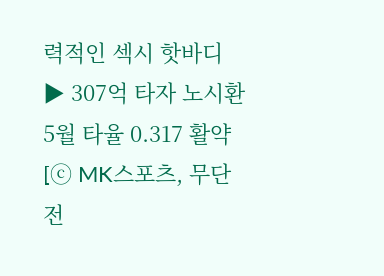력적인 섹시 핫바디
▶ 307억 타자 노시환 5월 타율 0.317 활약
[ⓒ MK스포츠, 무단 전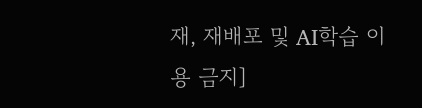재, 재배포 및 AI학습 이용 금지]